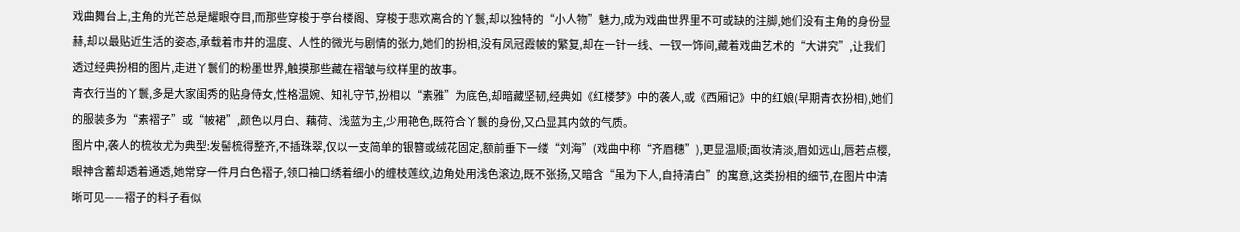戏曲舞台上,主角的光芒总是耀眼夺目,而那些穿梭于亭台楼阁、穿梭于悲欢离合的丫鬟,却以独特的“小人物”魅力,成为戏曲世界里不可或缺的注脚,她们没有主角的身份显赫,却以最贴近生活的姿态,承载着市井的温度、人性的微光与剧情的张力,她们的扮相,没有凤冠霞帔的繁复,却在一针一线、一钗一饰间,藏着戏曲艺术的“大讲究”,让我们透过经典扮相的图片,走进丫鬟们的粉墨世界,触摸那些藏在褶皱与纹样里的故事。
青衣行当的丫鬟,多是大家闺秀的贴身侍女,性格温婉、知礼守节,扮相以“素雅”为底色,却暗藏坚韧,经典如《红楼梦》中的袭人,或《西厢记》中的红娘(早期青衣扮相),她们的服装多为“素褶子”或“帔裙”,颜色以月白、藕荷、浅蓝为主,少用艳色,既符合丫鬟的身份,又凸显其内敛的气质。
图片中,袭人的梳妆尤为典型:发髻梳得整齐,不插珠翠,仅以一支简单的银簪或绒花固定,额前垂下一缕“刘海”(戏曲中称“齐眉穗”),更显温顺;面妆清淡,眉如远山,唇若点樱,眼神含蓄却透着通透,她常穿一件月白色褶子,领口袖口绣着细小的缠枝莲纹,边角处用浅色滚边,既不张扬,又暗含“虽为下人,自持清白”的寓意,这类扮相的细节,在图片中清晰可见——褶子的料子看似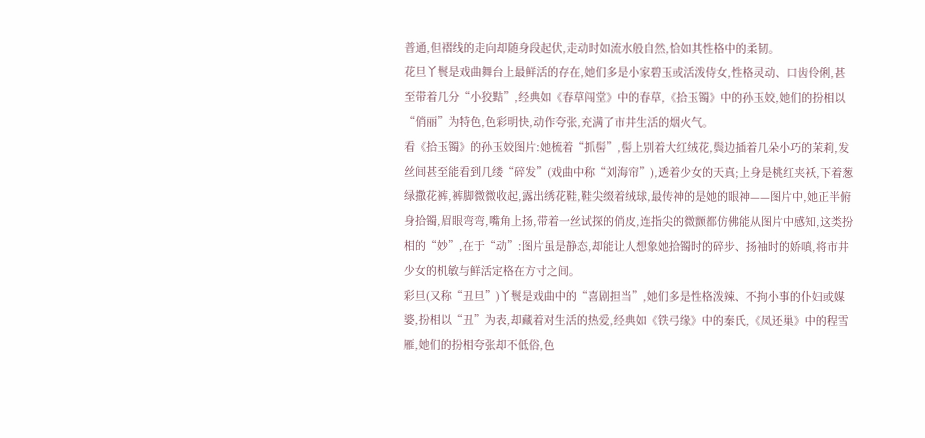普通,但褶线的走向却随身段起伏,走动时如流水般自然,恰如其性格中的柔韧。
花旦丫鬟是戏曲舞台上最鲜活的存在,她们多是小家碧玉或活泼侍女,性格灵动、口齿伶俐,甚至带着几分“小狡黠”,经典如《春草闯堂》中的春草,《拾玉镯》中的孙玉姣,她们的扮相以“俏丽”为特色,色彩明快,动作夸张,充满了市井生活的烟火气。
看《拾玉镯》的孙玉姣图片:她梳着“抓髻”,髻上别着大红绒花,鬓边插着几朵小巧的茉莉,发丝间甚至能看到几缕“碎发”(戏曲中称“刘海帘”),透着少女的天真;上身是桃红夹袄,下着葱绿撒花裤,裤脚微微收起,露出绣花鞋,鞋尖缀着绒球,最传神的是她的眼神——图片中,她正半俯身拾镯,眉眼弯弯,嘴角上扬,带着一丝试探的俏皮,连指尖的微颤都仿佛能从图片中感知,这类扮相的“妙”,在于“动”:图片虽是静态,却能让人想象她拾镯时的碎步、扬袖时的娇嗔,将市井少女的机敏与鲜活定格在方寸之间。
彩旦(又称“丑旦”)丫鬟是戏曲中的“喜剧担当”,她们多是性格泼辣、不拘小事的仆妇或媒婆,扮相以“丑”为表,却藏着对生活的热爱,经典如《铁弓缘》中的秦氏,《凤还巢》中的程雪雁,她们的扮相夸张却不低俗,色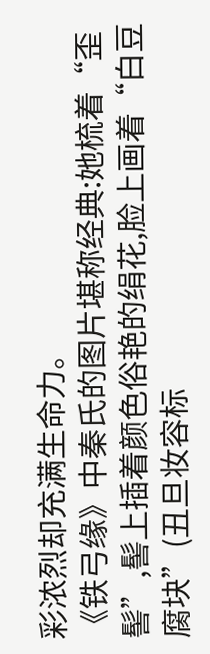彩浓烈却充满生命力。
《铁弓缘》中秦氏的图片堪称经典:她梳着“歪髻”,髻上插着颜色俗艳的绢花,脸上画着“白豆腐块”(丑旦妆容标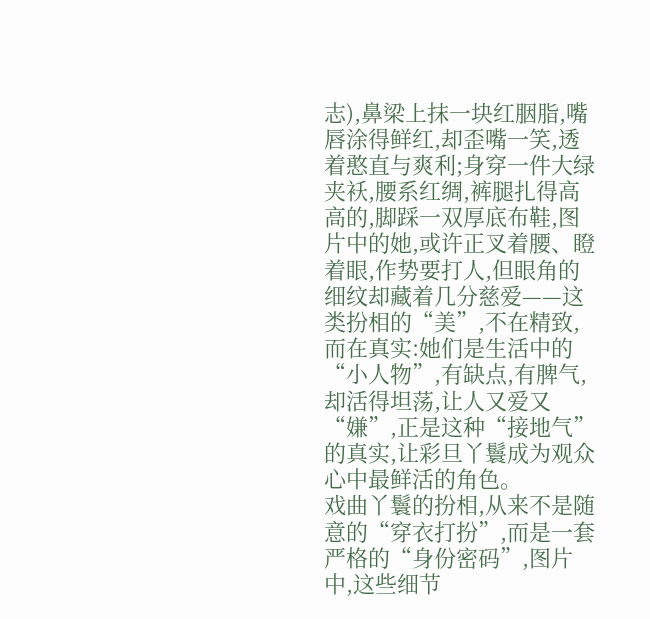志),鼻梁上抹一块红胭脂,嘴唇涂得鲜红,却歪嘴一笑,透着憨直与爽利;身穿一件大绿夹袄,腰系红绸,裤腿扎得高高的,脚踩一双厚底布鞋,图片中的她,或许正叉着腰、瞪着眼,作势要打人,但眼角的细纹却藏着几分慈爱——这类扮相的“美”,不在精致,而在真实:她们是生活中的“小人物”,有缺点,有脾气,却活得坦荡,让人又爱又“嫌”,正是这种“接地气”的真实,让彩旦丫鬟成为观众心中最鲜活的角色。
戏曲丫鬟的扮相,从来不是随意的“穿衣打扮”,而是一套严格的“身份密码”,图片中,这些细节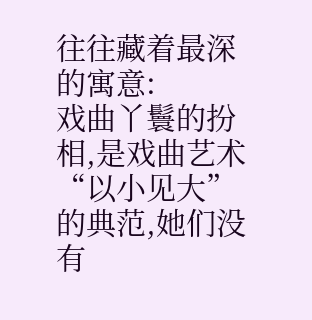往往藏着最深的寓意:
戏曲丫鬟的扮相,是戏曲艺术“以小见大”的典范,她们没有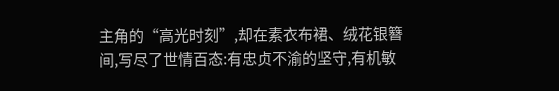主角的“高光时刻”,却在素衣布裙、绒花银簪间,写尽了世情百态:有忠贞不渝的坚守,有机敏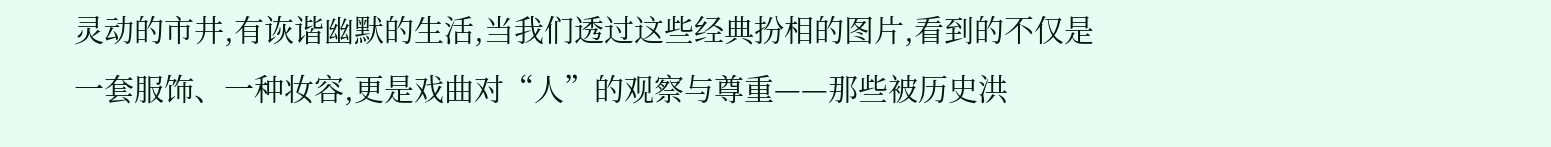灵动的市井,有诙谐幽默的生活,当我们透过这些经典扮相的图片,看到的不仅是一套服饰、一种妆容,更是戏曲对“人”的观察与尊重——那些被历史洪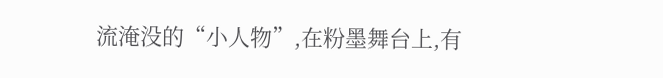流淹没的“小人物”,在粉墨舞台上,有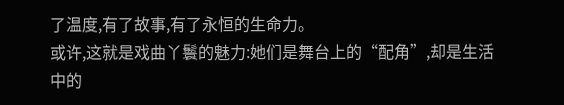了温度,有了故事,有了永恒的生命力。
或许,这就是戏曲丫鬟的魅力:她们是舞台上的“配角”,却是生活中的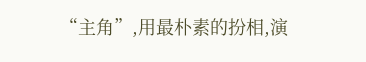“主角”,用最朴素的扮相,演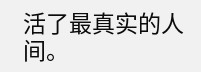活了最真实的人间。